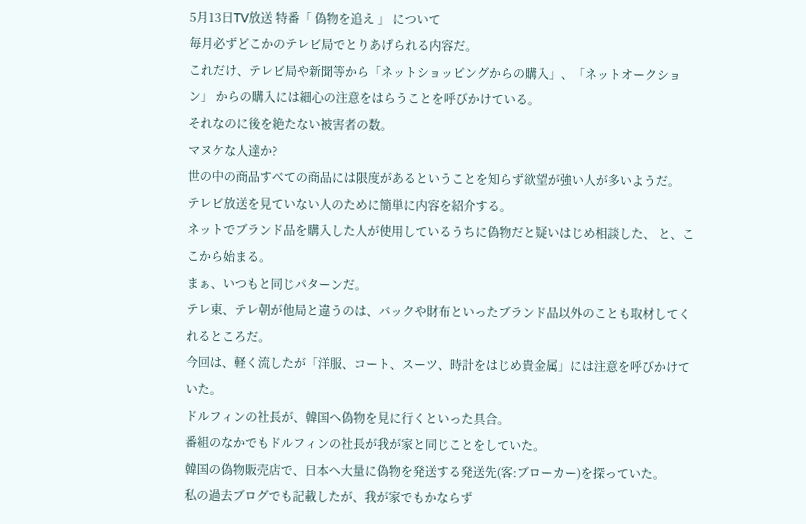5月13日TV放送 特番「 偽物を追え 」 について
毎月必ずどこかのテレビ局でとりあげられる内容だ。
これだけ、テレビ局や新聞等から「ネットショッピングからの購入」、「ネットオークション」 からの購入には細心の注意をはらうことを呼びかけている。
それなのに後を絶たない被害者の数。
マヌケな人達か?
世の中の商品すべての商品には限度があるということを知らず欲望が強い人が多いようだ。
テレビ放送を見ていない人のために簡単に内容を紹介する。
ネットでブランド品を購入した人が使用しているうちに偽物だと疑いはじめ相談した、 と、ここから始まる。
まぁ、いつもと同じパターンだ。
テレ東、テレ朝が他局と違うのは、バックや財布といったブランド品以外のことも取材してくれるところだ。
今回は、軽く流したが「洋服、コート、スーツ、時計をはじめ貴金属」には注意を呼びかけていた。
ドルフィンの社長が、韓国へ偽物を見に行くといった具合。
番組のなかでもドルフィンの社長が我が家と同じことをしていた。
韓国の偽物販売店で、日本へ大量に偽物を発送する発送先(客:ブローカー)を探っていた。
私の過去ブログでも記載したが、我が家でもかならず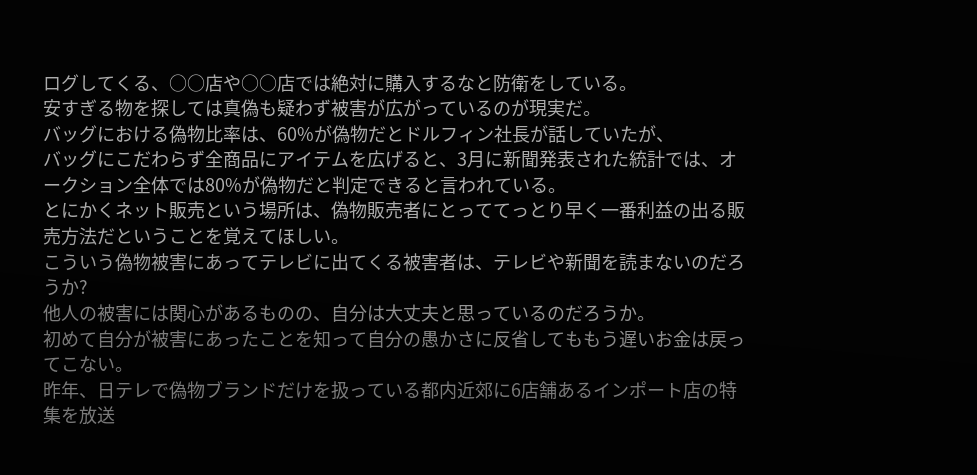ログしてくる、○○店や○○店では絶対に購入するなと防衛をしている。
安すぎる物を探しては真偽も疑わず被害が広がっているのが現実だ。
バッグにおける偽物比率は、60%が偽物だとドルフィン社長が話していたが、
バッグにこだわらず全商品にアイテムを広げると、3月に新聞発表された統計では、オークション全体では80%が偽物だと判定できると言われている。
とにかくネット販売という場所は、偽物販売者にとっててっとり早く一番利益の出る販売方法だということを覚えてほしい。
こういう偽物被害にあってテレビに出てくる被害者は、テレビや新聞を読まないのだろうか?
他人の被害には関心があるものの、自分は大丈夫と思っているのだろうか。
初めて自分が被害にあったことを知って自分の愚かさに反省してももう遅いお金は戻ってこない。
昨年、日テレで偽物ブランドだけを扱っている都内近郊に6店舗あるインポート店の特集を放送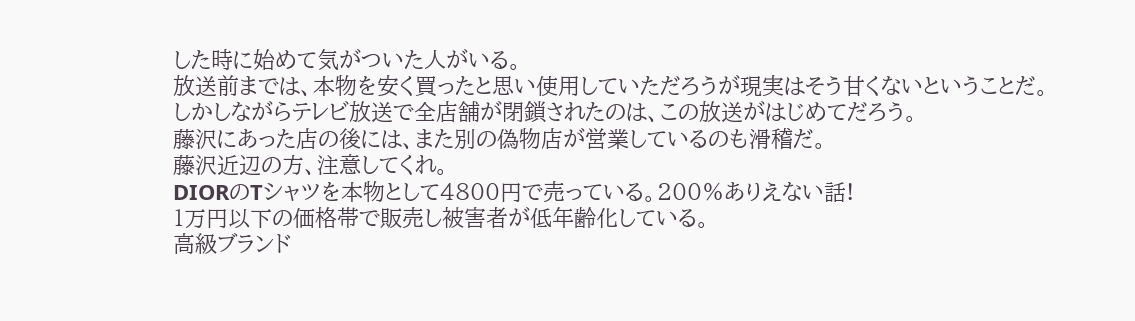した時に始めて気がついた人がいる。
放送前までは、本物を安く買ったと思い使用していただろうが現実はそう甘くないということだ。
しかしながらテレビ放送で全店舗が閉鎖されたのは、この放送がはじめてだろう。
藤沢にあった店の後には、また別の偽物店が営業しているのも滑稽だ。
藤沢近辺の方、注意してくれ。
DIORのTシャツを本物として4800円で売っている。200%ありえない話!
1万円以下の価格帯で販売し被害者が低年齢化している。
高級ブランド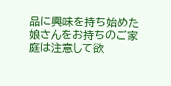品に興味を持ち始めた娘さんをお持ちのご家庭は注意して欲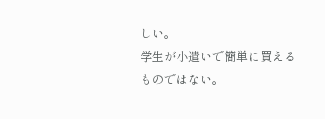しい。
学生が小遣いで簡単に買えるものではない。